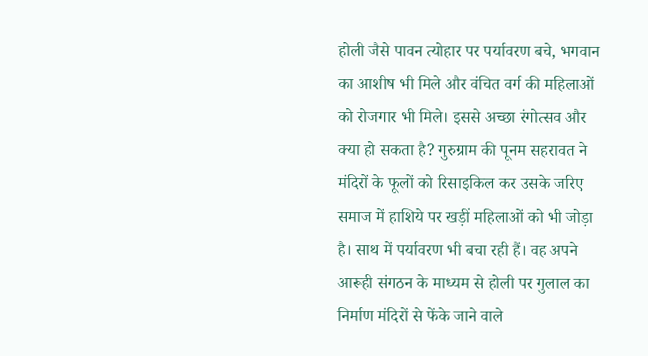होली जैसे पावन त्योहार पर पर्यावरण बचे, भगवान का आशीष भी मिले और वंचित वर्ग की महिलाओं को रोजगार भी मिले। इससे अच्छा रंगोत्सव और क्या हो सकता है? गुरुग्राम की पूनम सहरावत ने मंदिरों के फूलों को रिसाइकिल कर उसके जरिए समाज में हाशिये पर खड़ीं महिलाओं को भी जोड़ा है। साथ में पर्यावरण भी बचा रही हैं। वह अपने आरूही संगठन के माध्यम से होली पर गुलाल का निर्माण मंदिरों से फेंके जाने वाले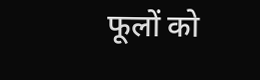फूलों को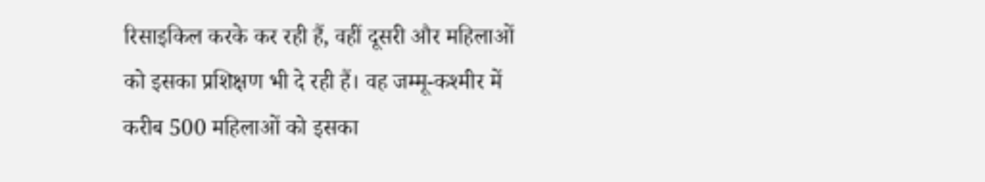रिसाइकिल करके कर रही हैं, वहीं दूसरी और महिलाओं को इसका प्रशिक्षण भी दे रही हैं। वह जम्मू-कश्मीर में करीब 500 महिलाओं को इसका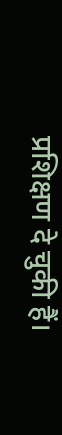प्रशिक्षण दे चुकी हैं।